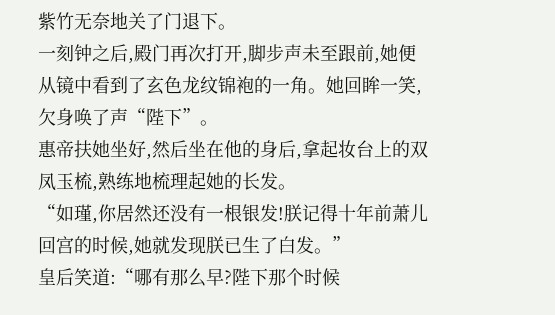紫竹无奈地关了门退下。
一刻钟之后,殿门再次打开,脚步声未至跟前,她便从镜中看到了玄色龙纹锦袍的一角。她回眸一笑,欠身唤了声“陛下”。
惠帝扶她坐好,然后坐在他的身后,拿起妆台上的双凤玉梳,熟练地梳理起她的长发。
“如瑾,你居然还没有一根银发!朕记得十年前萧儿回宫的时候,她就发现朕已生了白发。”
皇后笑道:“哪有那么早?陛下那个时候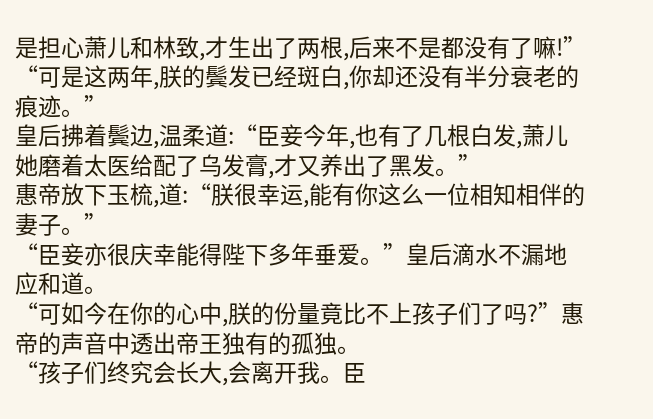是担心萧儿和林致,才生出了两根,后来不是都没有了嘛!”
“可是这两年,朕的鬓发已经斑白,你却还没有半分衰老的痕迹。”
皇后拂着鬓边,温柔道:“臣妾今年,也有了几根白发,萧儿她磨着太医给配了乌发膏,才又养出了黑发。”
惠帝放下玉梳,道:“朕很幸运,能有你这么一位相知相伴的妻子。”
“臣妾亦很庆幸能得陛下多年垂爱。”皇后滴水不漏地应和道。
“可如今在你的心中,朕的份量竟比不上孩子们了吗?”惠帝的声音中透出帝王独有的孤独。
“孩子们终究会长大,会离开我。臣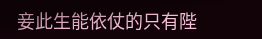妾此生能依仗的只有陛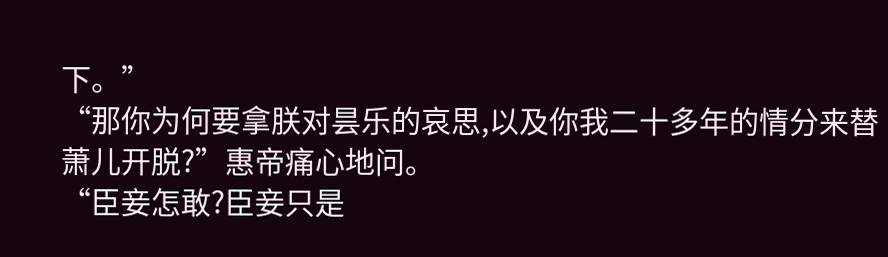下。”
“那你为何要拿朕对昙乐的哀思,以及你我二十多年的情分来替萧儿开脱?”惠帝痛心地问。
“臣妾怎敢?臣妾只是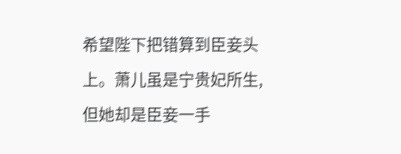希望陛下把错算到臣妾头上。萧儿虽是宁贵妃所生,但她却是臣妾一手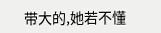带大的,她若不懂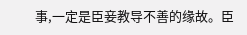事,一定是臣妾教导不善的缘故。臣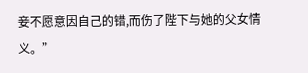妾不愿意因自己的错,而伤了陛下与她的父女情义。”